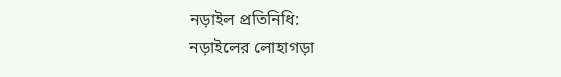নড়াইল প্রতিনিধি:
নড়াইলের লোহাগড়া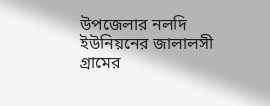উপজেলার নলদি ইউনিয়নের জালালসী গ্রামের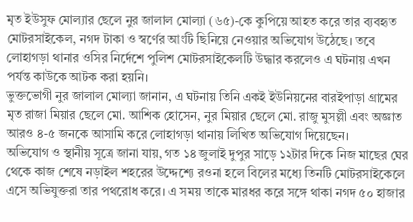মৃত ইউসুফ মোল্যার ছেলে নুর জালাল মোল্যা (৬৫)-কে কুপিয়ে আহত করে তার ব্যবহৃত মোটরসাইকেল, নগদ টাকা ও স্বর্ণের আংটি ছিনিয়ে নেওয়ার অভিযোগ উঠেছে। তবে লোহাগড়া থানার ওসির নির্দেশে পুলিশ মোটরসাইকেলটি উদ্ধার করলেও এ ঘটনায় এখন পর্যন্ত কাউকে আটক করা হয়নি।
ভুক্তভোগী নুর জালাল মোল্যা জানান, এ ঘটনায় তিনি একই ইউনিয়নের বারইপাড়া গ্রামের মৃত রাজা মিয়ার ছেলে মো. আশিক হোসেন, নুর মিয়ার ছেলে মো. রাজু মুসল্লী এবং অজ্ঞাত আরও ৪-৫ জনকে আসামি করে লোহাগড়া থানায় লিখিত অভিযোগ দিয়েছেন।
অভিযোগ ও স্থানীয় সূত্রে জানা যায়, গত ১৪ জুলাই দুপুর সাড়ে ১২টার দিকে নিজ মাছের ঘের থেকে কাজ শেষে নড়াইল শহরের উদ্দেশ্যে রওনা হলে বিলের মধ্যে তিনটি মোটরসাইকেলে এসে অভিযুক্তরা তার পথরোধ করে। এ সময় তাকে মারধর করে সঙ্গে থাকা নগদ ৫০ হাজার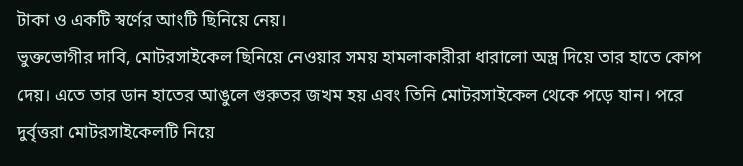টাকা ও একটি স্বর্ণের আংটি ছিনিয়ে নেয়।
ভুক্তভোগীর দাবি, মোটরসাইকেল ছিনিয়ে নেওয়ার সময় হামলাকারীরা ধারালো অস্ত্র দিয়ে তার হাতে কোপ দেয়। এতে তার ডান হাতের আঙুলে গুরুতর জখম হয় এবং তিনি মোটরসাইকেল থেকে পড়ে যান। পরে দুর্বৃত্তরা মোটরসাইকেলটি নিয়ে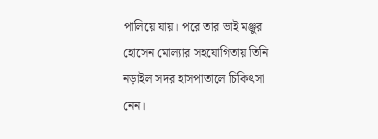পালিয়ে যায়। পরে তার ভাই মঞ্জুর হোসেন মোল্যার সহযোগিতায় তিনি নড়াইল সদর হাসপাতালে চিকিৎসা নেন।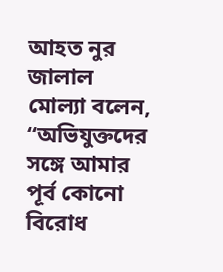আহত নুর জালাল মোল্যা বলেন, “অভিযুক্তদের সঙ্গে আমার পূর্ব কোনো বিরোধ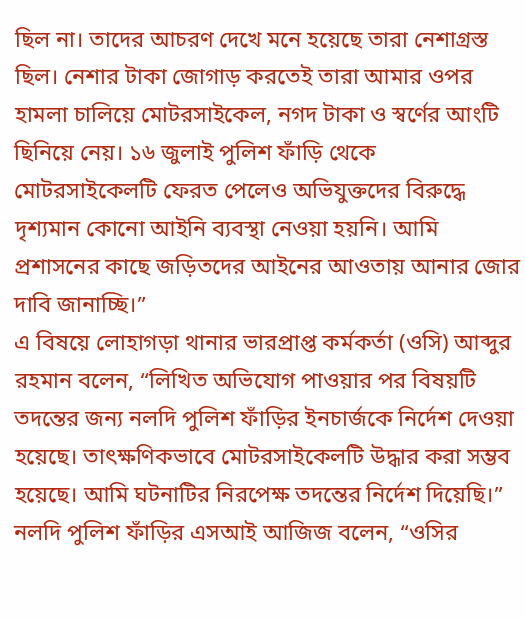ছিল না। তাদের আচরণ দেখে মনে হয়েছে তারা নেশাগ্রস্ত ছিল। নেশার টাকা জোগাড় করতেই তারা আমার ওপর হামলা চালিয়ে মোটরসাইকেল, নগদ টাকা ও স্বর্ণের আংটি ছিনিয়ে নেয়। ১৬ জুলাই পুলিশ ফাঁড়ি থেকে মোটরসাইকেলটি ফেরত পেলেও অভিযুক্তদের বিরুদ্ধে দৃশ্যমান কোনো আইনি ব্যবস্থা নেওয়া হয়নি। আমি প্রশাসনের কাছে জড়িতদের আইনের আওতায় আনার জোর দাবি জানাচ্ছি।”
এ বিষয়ে লোহাগড়া থানার ভারপ্রাপ্ত কর্মকর্তা (ওসি) আব্দুর রহমান বলেন, “লিখিত অভিযোগ পাওয়ার পর বিষয়টি তদন্তের জন্য নলদি পুলিশ ফাঁড়ির ইনচার্জকে নির্দেশ দেওয়া হয়েছে। তাৎক্ষণিকভাবে মোটরসাইকেলটি উদ্ধার করা সম্ভব হয়েছে। আমি ঘটনাটির নিরপেক্ষ তদন্তের নির্দেশ দিয়েছি।”
নলদি পুলিশ ফাঁড়ির এসআই আজিজ বলেন, “ওসির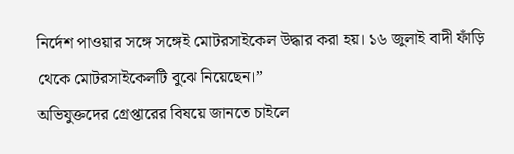নির্দেশ পাওয়ার সঙ্গে সঙ্গেই মোটরসাইকেল উদ্ধার করা হয়। ১৬ জুলাই বাদী ফাঁড়ি থেকে মোটরসাইকেলটি বুঝে নিয়েছেন।”
অভিযুক্তদের গ্রেপ্তারের বিষয়ে জানতে চাইলে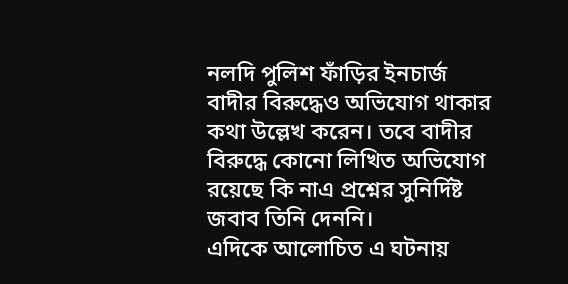নলদি পুলিশ ফাঁড়ির ইনচার্জ বাদীর বিরুদ্ধেও অভিযোগ থাকার কথা উল্লেখ করেন। তবে বাদীর বিরুদ্ধে কোনো লিখিত অভিযোগ রয়েছে কি নাএ প্রশ্নের সুনির্দিষ্ট জবাব তিনি দেননি।
এদিকে আলোচিত এ ঘটনায়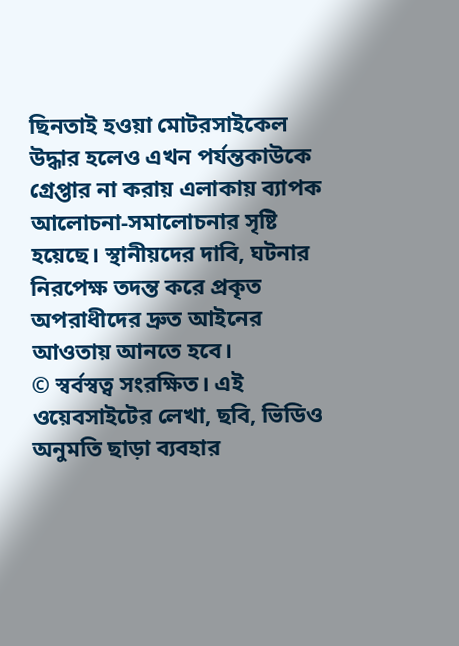ছিনতাই হওয়া মোটরসাইকেল উদ্ধার হলেও এখন পর্যন্তকাউকে গ্রেপ্তার না করায় এলাকায় ব্যাপক আলোচনা-সমালোচনার সৃষ্টি হয়েছে। স্থানীয়দের দাবি, ঘটনার নিরপেক্ষ তদন্ত করে প্রকৃত অপরাধীদের দ্রুত আইনের আওতায় আনতে হবে।
© স্বর্বস্বত্ব সংরক্ষিত। এই ওয়েবসাইটের লেখা, ছবি, ভিডিও অনুমতি ছাড়া ব্যবহার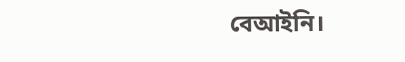বেআইনি।